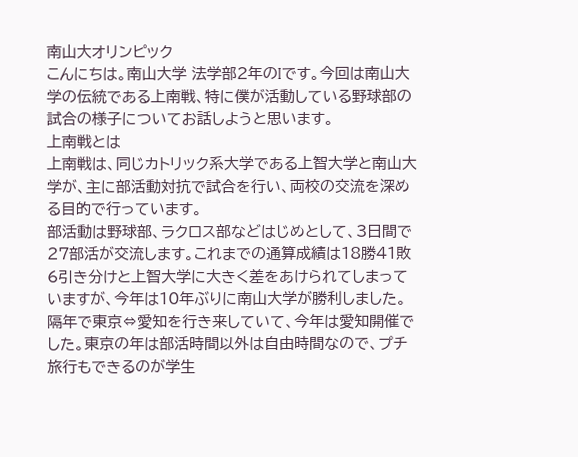南山大オリンピック
こんにちは。南山大学 法学部2年のIです。今回は南山大学の伝統である上南戦、特に僕が活動している野球部の試合の様子についてお話しようと思います。
上南戦とは
上南戦は、同じカトリック系大学である上智大学と南山大学が、主に部活動対抗で試合を行い、両校の交流を深める目的で行っています。
部活動は野球部、ラクロス部などはじめとして、3日間で27部活が交流します。これまでの通算成績は18勝41敗6引き分けと上智大学に大きく差をあけられてしまっていますが、今年は10年ぶりに南山大学が勝利しました。
隔年で東京⇔愛知を行き来していて、今年は愛知開催でした。東京の年は部活時間以外は自由時間なので、プチ旅行もできるのが学生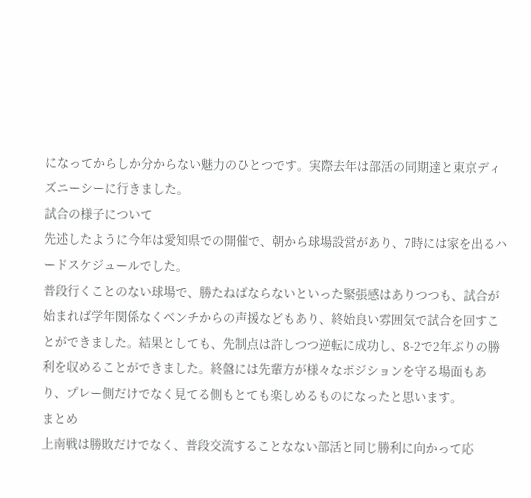になってからしか分からない魅力のひとつです。実際去年は部活の同期達と東京ディズニーシーに行きました。
試合の様子について
先述したように今年は愛知県での開催で、朝から球場設営があり、7時には家を出るハードスケジュールでした。
普段行くことのない球場で、勝たねばならないといった緊張感はありつつも、試合が始まれば学年関係なくベンチからの声援などもあり、終始良い雰囲気で試合を回すことができました。結果としても、先制点は許しつつ逆転に成功し、8-2で2年ぶりの勝利を収めることができました。終盤には先輩方が様々なポジションを守る場面もあり、プレー側だけでなく見てる側もとても楽しめるものになったと思います。
まとめ
上南戦は勝敗だけでなく、普段交流することなない部活と同じ勝利に向かって応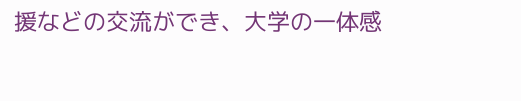援などの交流ができ、大学の一体感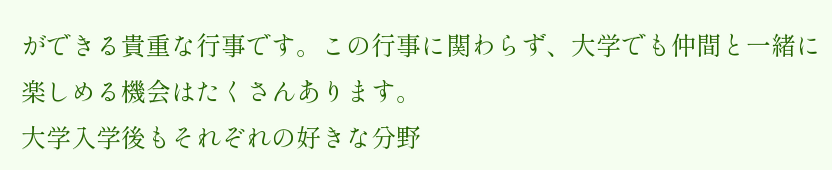ができる貴重な行事です。この行事に関わらず、大学でも仲間と一緒に楽しめる機会はたくさんあります。
大学入学後もそれぞれの好きな分野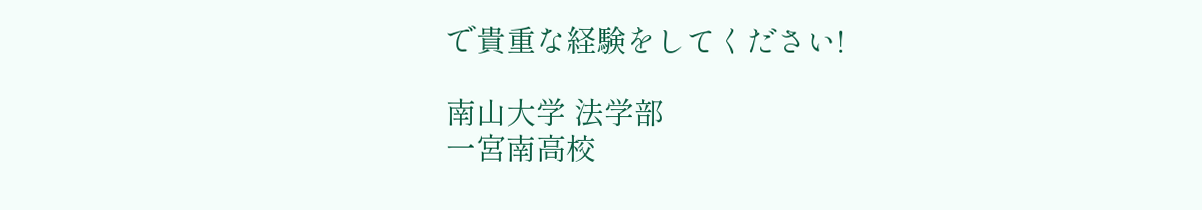で貴重な経験をしてください!

南山大学 法学部
一宮南高校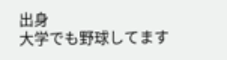出身
大学でも野球してます